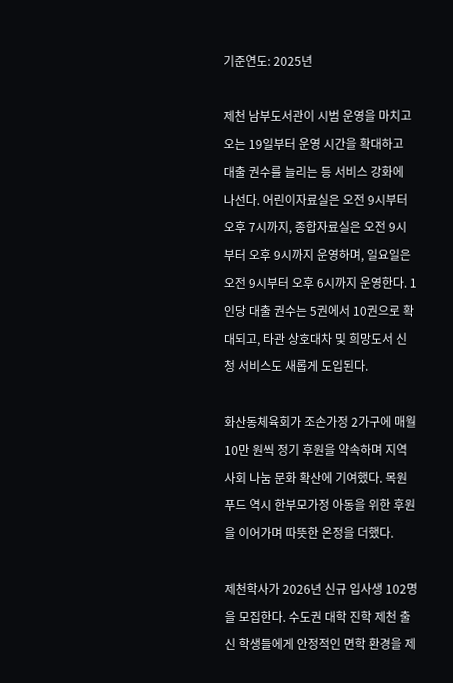기준연도: 2025년

제천 남부도서관이 시범 운영을 마치고 오는 19일부터 운영 시간을 확대하고 대출 권수를 늘리는 등 서비스 강화에 나선다. 어린이자료실은 오전 9시부터 오후 7시까지, 종합자료실은 오전 9시부터 오후 9시까지 운영하며, 일요일은 오전 9시부터 오후 6시까지 운영한다. 1인당 대출 권수는 5권에서 10권으로 확대되고, 타관 상호대차 및 희망도서 신청 서비스도 새롭게 도입된다.

화산동체육회가 조손가정 2가구에 매월 10만 원씩 정기 후원을 약속하며 지역사회 나눔 문화 확산에 기여했다. 목원푸드 역시 한부모가정 아동을 위한 후원을 이어가며 따뜻한 온정을 더했다.

제천학사가 2026년 신규 입사생 102명을 모집한다. 수도권 대학 진학 제천 출신 학생들에게 안정적인 면학 환경을 제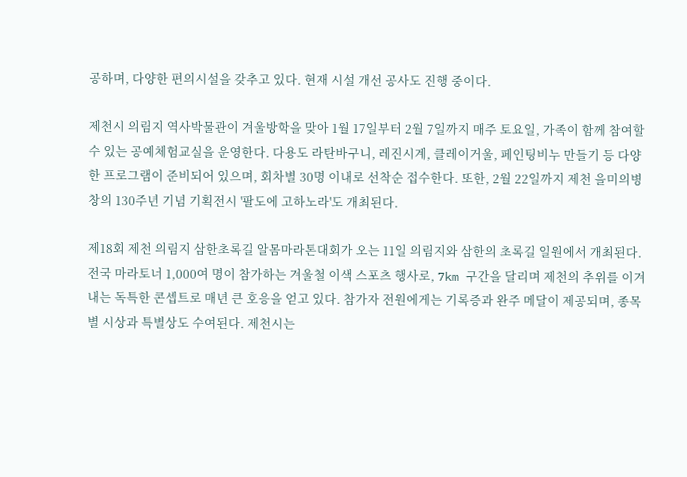공하며, 다양한 편의시설을 갖추고 있다. 현재 시설 개선 공사도 진행 중이다.

제천시 의림지 역사박물관이 겨울방학을 맞아 1월 17일부터 2월 7일까지 매주 토요일, 가족이 함께 참여할 수 있는 공예체험교실을 운영한다. 다용도 라탄바구니, 레진시계, 클레이거울, 페인팅비누 만들기 등 다양한 프로그램이 준비되어 있으며, 회차별 30명 이내로 선착순 접수한다. 또한, 2월 22일까지 제천 을미의병 창의 130주년 기념 기획전시 '팔도에 고하노라'도 개최된다.

제18회 제천 의림지 삼한초록길 알몸마라톤대회가 오는 11일 의림지와 삼한의 초록길 일원에서 개최된다. 전국 마라토너 1,000여 명이 참가하는 겨울철 이색 스포츠 행사로, 7km 구간을 달리며 제천의 추위를 이겨내는 독특한 콘셉트로 매년 큰 호응을 얻고 있다. 참가자 전원에게는 기록증과 완주 메달이 제공되며, 종목별 시상과 특별상도 수여된다. 제천시는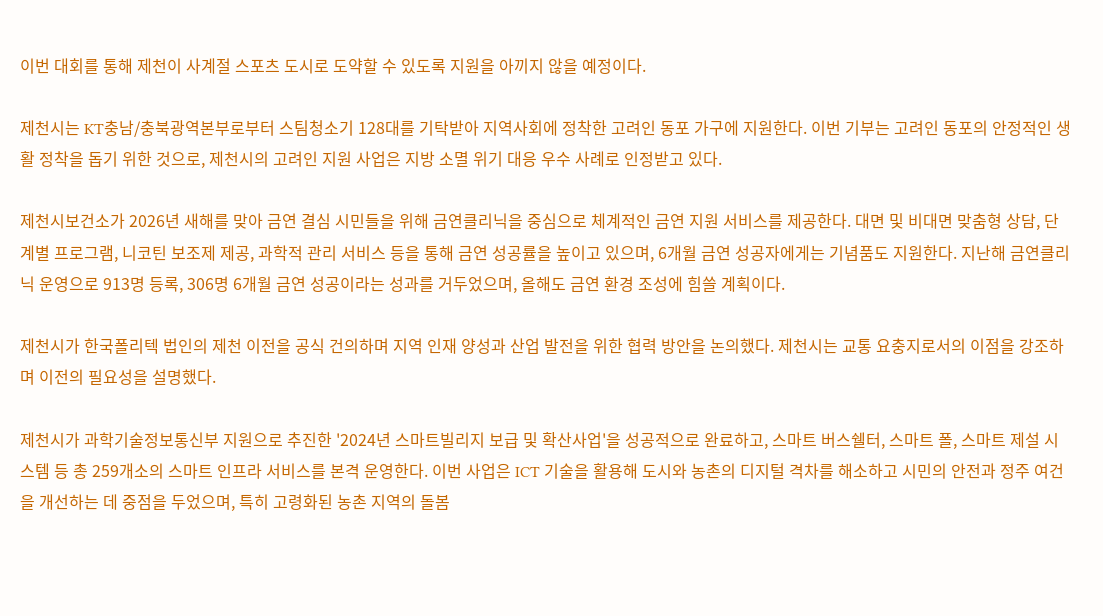이번 대회를 통해 제천이 사계절 스포츠 도시로 도약할 수 있도록 지원을 아끼지 않을 예정이다.

제천시는 KT충남/충북광역본부로부터 스팀청소기 128대를 기탁받아 지역사회에 정착한 고려인 동포 가구에 지원한다. 이번 기부는 고려인 동포의 안정적인 생활 정착을 돕기 위한 것으로, 제천시의 고려인 지원 사업은 지방 소멸 위기 대응 우수 사례로 인정받고 있다.

제천시보건소가 2026년 새해를 맞아 금연 결심 시민들을 위해 금연클리닉을 중심으로 체계적인 금연 지원 서비스를 제공한다. 대면 및 비대면 맞춤형 상담, 단계별 프로그램, 니코틴 보조제 제공, 과학적 관리 서비스 등을 통해 금연 성공률을 높이고 있으며, 6개월 금연 성공자에게는 기념품도 지원한다. 지난해 금연클리닉 운영으로 913명 등록, 306명 6개월 금연 성공이라는 성과를 거두었으며, 올해도 금연 환경 조성에 힘쓸 계획이다.

제천시가 한국폴리텍 법인의 제천 이전을 공식 건의하며 지역 인재 양성과 산업 발전을 위한 협력 방안을 논의했다. 제천시는 교통 요충지로서의 이점을 강조하며 이전의 필요성을 설명했다.

제천시가 과학기술정보통신부 지원으로 추진한 '2024년 스마트빌리지 보급 및 확산사업'을 성공적으로 완료하고, 스마트 버스쉘터, 스마트 폴, 스마트 제설 시스템 등 총 259개소의 스마트 인프라 서비스를 본격 운영한다. 이번 사업은 ICT 기술을 활용해 도시와 농촌의 디지털 격차를 해소하고 시민의 안전과 정주 여건을 개선하는 데 중점을 두었으며, 특히 고령화된 농촌 지역의 돌봄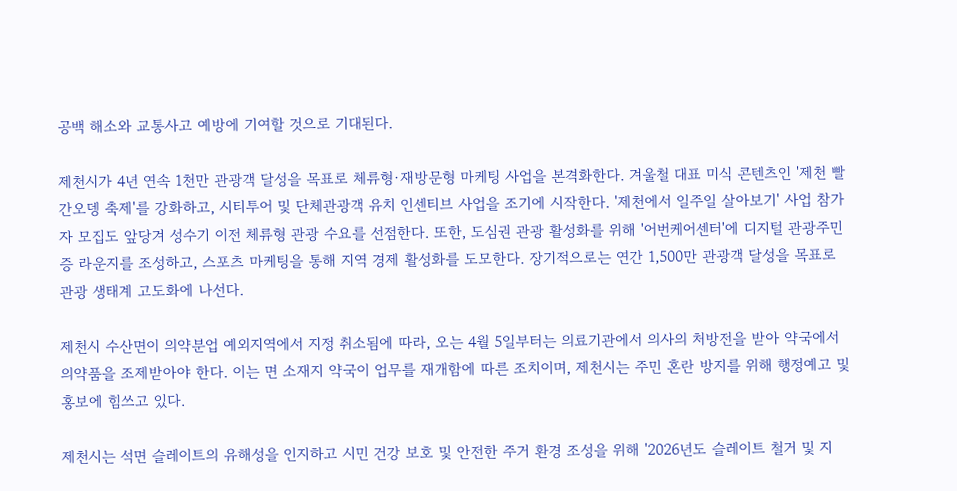공백 해소와 교통사고 예방에 기여할 것으로 기대된다.

제천시가 4년 연속 1천만 관광객 달성을 목표로 체류형·재방문형 마케팅 사업을 본격화한다. 겨울철 대표 미식 콘텐츠인 '제천 빨간오뎅 축제'를 강화하고, 시티투어 및 단체관광객 유치 인센티브 사업을 조기에 시작한다. '제천에서 일주일 살아보기' 사업 참가자 모집도 앞당겨 성수기 이전 체류형 관광 수요를 선점한다. 또한, 도심권 관광 활성화를 위해 '어번케어센터'에 디지털 관광주민증 라운지를 조성하고, 스포츠 마케팅을 통해 지역 경제 활성화를 도모한다. 장기적으로는 연간 1,500만 관광객 달성을 목표로 관광 생태계 고도화에 나선다.

제천시 수산면이 의약분업 예외지역에서 지정 취소됨에 따라, 오는 4월 5일부터는 의료기관에서 의사의 처방전을 받아 약국에서 의약품을 조제받아야 한다. 이는 면 소재지 약국이 업무를 재개함에 따른 조치이며, 제천시는 주민 혼란 방지를 위해 행정예고 및 홍보에 힘쓰고 있다.

제천시는 석면 슬레이트의 유해성을 인지하고 시민 건강 보호 및 안전한 주거 환경 조성을 위해 '2026년도 슬레이트 철거 및 지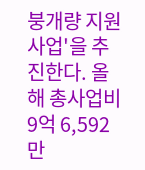붕개량 지원사업'을 추진한다. 올해 총사업비 9억 6,592만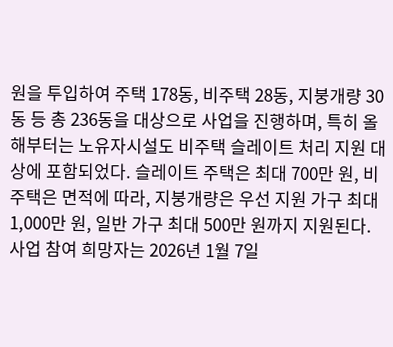원을 투입하여 주택 178동, 비주택 28동, 지붕개량 30동 등 총 236동을 대상으로 사업을 진행하며, 특히 올해부터는 노유자시설도 비주택 슬레이트 처리 지원 대상에 포함되었다. 슬레이트 주택은 최대 700만 원, 비주택은 면적에 따라, 지붕개량은 우선 지원 가구 최대 1,000만 원, 일반 가구 최대 500만 원까지 지원된다. 사업 참여 희망자는 2026년 1월 7일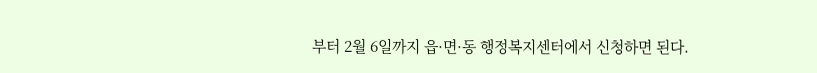부터 2월 6일까지 읍·면·동 행정복지센터에서 신청하면 된다.